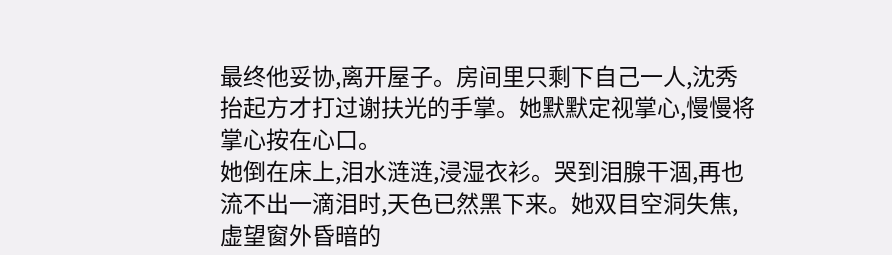最终他妥协,离开屋子。房间里只剩下自己一人,沈秀抬起方才打过谢扶光的手掌。她默默定视掌心,慢慢将掌心按在心口。
她倒在床上,泪水涟涟,浸湿衣衫。哭到泪腺干涸,再也流不出一滴泪时,天色已然黑下来。她双目空洞失焦,虚望窗外昏暗的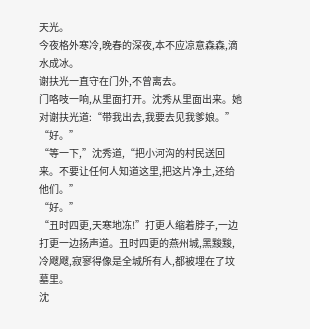天光。
今夜格外寒冷,晚春的深夜,本不应凉意森森,滴水成冰。
谢扶光一直守在门外,不曾离去。
门咯吱一响,从里面打开。沈秀从里面出来。她对谢扶光道:“带我出去,我要去见我爹娘。”
“好。”
“等一下,”沈秀道,“把小河沟的村民送回来。不要让任何人知道这里,把这片净土,还给他们。”
“好。”
“丑时四更,天寒地冻!”打更人缩着脖子,一边打更一边扬声道。丑时四更的燕州城,黑黢黢,冷飕飕,寂寥得像是全城所有人,都被埋在了坟墓里。
沈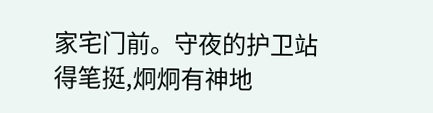家宅门前。守夜的护卫站得笔挺,炯炯有神地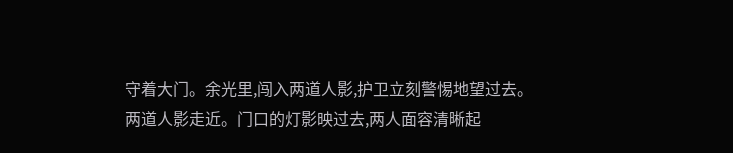守着大门。余光里,闯入两道人影,护卫立刻警惕地望过去。
两道人影走近。门口的灯影映过去,两人面容清晰起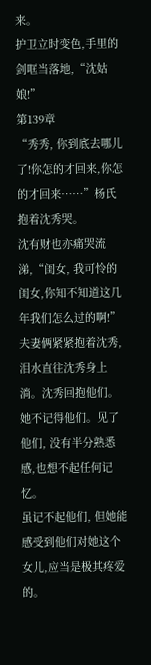来。
护卫立时变色,手里的剑哐当落地,“沈姑娘!”
第139章
“秀秀, 你到底去哪儿了!你怎的才回来,你怎的才回来……”杨氏抱着沈秀哭。
沈有财也亦痛哭流涕,“闺女, 我可怜的闺女,你知不知道这几年我们怎么过的啊!”
夫妻俩紧紧抱着沈秀,泪水直往沈秀身上淌。沈秀回抱他们。她不记得他们。见了他们, 没有半分熟悉感,也想不起任何记忆。
虽记不起他们, 但她能感受到他们对她这个女儿,应当是极其疼爱的。